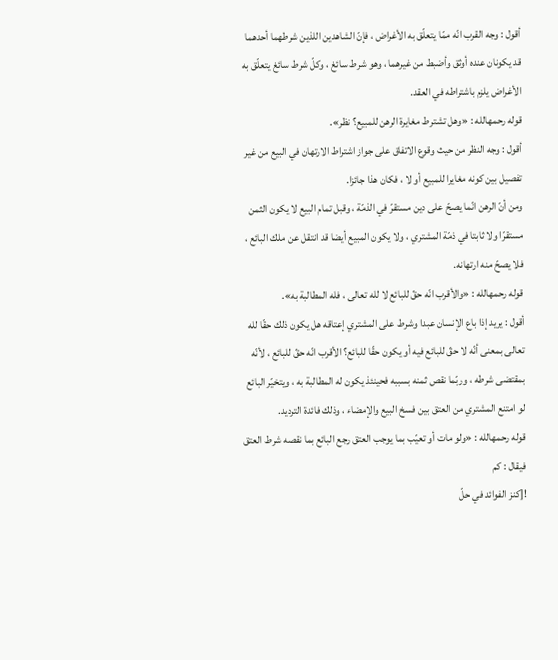أقول : وجه القرب انّه ممّا يتعلّق به الأغراض ، فإنّ الشاهدين اللذين شرطهما أحدهما قد يكونان عنده أوثق وأضبط من غيرهما ، وهو شرط سائغ ، وكلّ شرط سائغ يتعلّق به الأغراض يلزم باشتراطه في العقد.
قوله رحمهالله : «وهل تشترط مغايرة الرهن للمبيع؟ نظر».
أقول : وجه النظر من حيث وقوع الاتفاق على جواز اشتراط الارتهان في البيع من غير تفصيل بين كونه مغايرا للمبيع أو لا ، فكان هذا جائزا.
ومن أنّ الرهن انّما يصحّ على دين مستقرّ في الذمّة ، وقبل تمام البيع لا يكون الثمن مستقرّا ولا ثابتا في ذمّة المشتري ، ولا يكون المبيع أيضا قد انتقل عن ملك البائع ، فلا يصحّ منه ارتهانه.
قوله رحمهالله : «والأقرب انّه حقّ للبائع لا لله تعالى ، فله المطالبة به».
أقول : يريد إذا باع الإنسان عبدا وشرط على المشتري إعتاقه هل يكون ذلك حقّا لله تعالى بمعنى أنّه لا حقّ للبائع فيه أو يكون حقّا للبائع؟ الأقرب انّه حقّ للبائع ، لأنّه بمقتضى شرطه ، وربّما نقص ثمنه بسببه فحينئذ يكون له المطالبة به ، ويتخيّر البائع لو امتنع المشتري من العتق بين فسخ البيع والإمضاء ، وذلك فائدة الترديد.
قوله رحمهالله : «ولو مات أو تعيّب بما يوجب العتق رجع البائع بما نقصه شرط العتق فيقال : كم
![كنز الفوائد في حلّ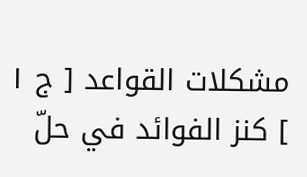مشكلات القواعد [ ج ١ ] كنز الفوائد في حلّ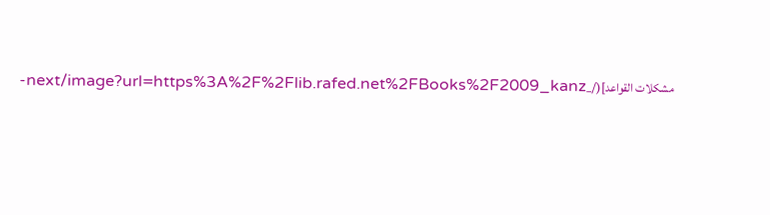مشكلات القواعد](/_next/image?url=https%3A%2F%2Flib.rafed.net%2FBooks%2F2009_kanz-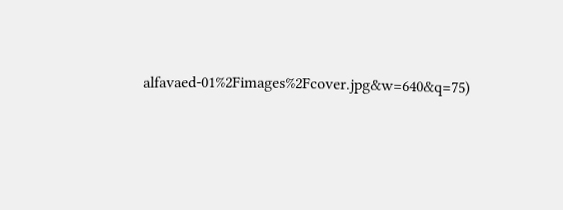alfavaed-01%2Fimages%2Fcover.jpg&w=640&q=75)